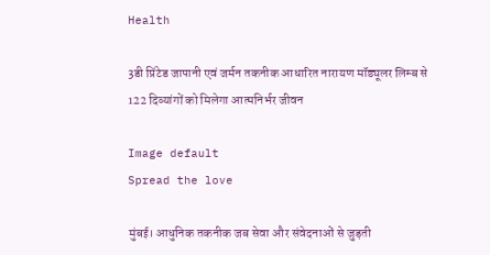Health

3डी प्रिंटेड जापानी एवं जर्मन तकनीक आधारित नारायण मॉड्यूलर लिम्ब से 122 दिव्यांगों को मिलेगा आत्मनिर्भर जीवन

Image default
Spread the love

मुंबई। आधुनिक तकनीक जब सेवा और संवेदनाओं से जुड़ती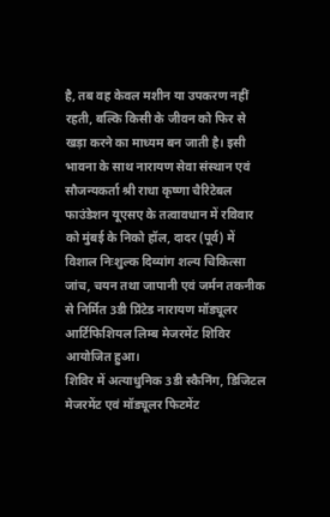है, तब वह केवल मशीन या उपकरण नहीं रहती, बल्कि किसी के जीवन को फिर से खड़ा करने का माध्यम बन जाती है। इसी भावना के साथ नारायण सेवा संस्थान एवं सौजन्यकर्ता श्री राधा कृष्णा चैरिटेबल फाउंडेशन यूएसए के तत्वावधान में रविवार को मुंबई के निको हॉल, दादर (पूर्व) में विशाल निःशुल्क दिव्यांग शल्य चिकित्सा जांच, चयन तथा जापानी एवं जर्मन तकनीक से निर्मित 3डी प्रिंटेड नारायण मॉड्यूलर आर्टिफिशियल लिम्ब मेजरमेंट शिविर आयोजित हुआ।
शिविर में अत्याधुनिक 3डी स्कैनिंग, डिजिटल मेजरमेंट एवं मॉड्यूलर फिटमेंट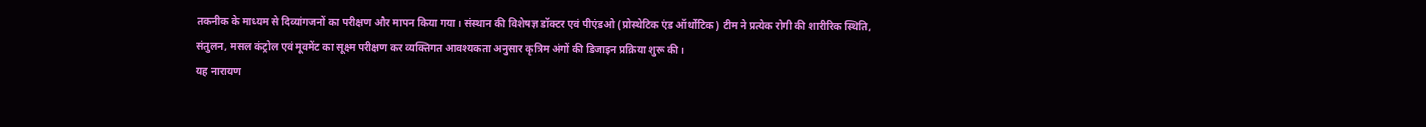तकनीक के माध्यम से दिव्यांगजनों का परीक्षण और मापन किया गया। संस्थान की विशेषज्ञ डॉक्टर एवं पीएंडओ (प्रोस्थेटिक एंड ऑर्थोटिक) टीम ने प्रत्येक रोगी की शारीरिक स्थिति, संतुलन, मसल कंट्रोल एवं मूवमेंट का सूक्ष्म परीक्षण कर व्यक्तिगत आवश्यकता अनुसार कृत्रिम अंगों की डिजाइन प्रक्रिया शुरू की।
यह नारायण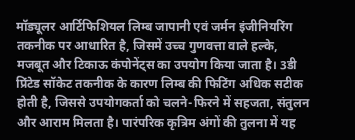मॉड्यूलर आर्टिफिशियल लिम्ब जापानी एवं जर्मन इंजीनियरिंग तकनीक पर आधारित है, जिसमें उच्च गुणवत्ता वाले हल्के, मजबूत और टिकाऊ कंपोनेंट्स का उपयोग किया जाता है। 3डी प्रिंटेड सॉकेट तकनीक के कारण लिम्ब की फिटिंग अधिक सटीक होती है, जिससे उपयोगकर्ता को चलने-फिरने में सहजता, संतुलन और आराम मिलता है। पारंपरिक कृत्रिम अंगों की तुलना में यह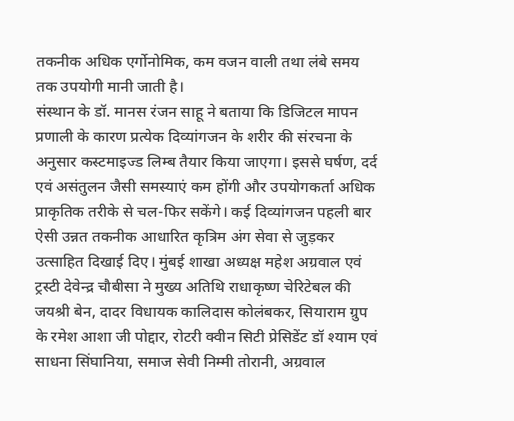तकनीक अधिक एर्गोनोमिक, कम वजन वाली तथा लंबे समय तक उपयोगी मानी जाती है।
संस्थान के डॉ. मानस रंजन साहू ने बताया कि डिजिटल मापन प्रणाली के कारण प्रत्येक दिव्यांगजन के शरीर की संरचना के अनुसार कस्टमाइज्ड लिम्ब तैयार किया जाएगा। इससे घर्षण, दर्द एवं असंतुलन जैसी समस्याएं कम होंगी और उपयोगकर्ता अधिक प्राकृतिक तरीके से चल-फिर सकेंगे। कई दिव्यांगजन पहली बार ऐसी उन्नत तकनीक आधारित कृत्रिम अंग सेवा से जुड़कर उत्साहित दिखाई दिए। मुंबई शाखा अध्यक्ष महेश अग्रवाल एवं ट्रस्टी देवेन्द्र चौबीसा ने मुख्य अतिथि राधाकृष्ण चेरिटेबल की जयश्री बेन, दादर विधायक कालिदास कोलंबकर, सियाराम ग्रुप के रमेश आशा जी पोद्दार, रोटरी क्वीन सिटी प्रेसिडेंट डॉ श्याम एवं साधना सिंघानिया, समाज सेवी निम्मी तोरानी, अग्रवाल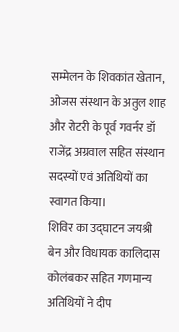सम्मेलन के शिवकांत खेतान, ओजस संस्थान के अतुल शाह और रोटरी के पूर्व गवर्नर डॉ राजेंद्र अग्रवाल सहित संस्थान सदस्यों एवं अतिथियों का स्वागत किया।
शिविर का उद्घाटन जयश्री बेन और विधायक कालिदास कोलंबकर सहित गणमान्य अतिथियों ने दीप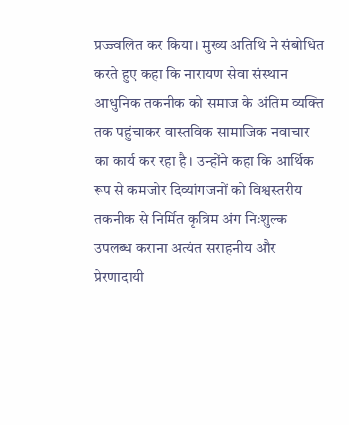प्रज्ज्वलित कर किया। मुख्य अतिथि ने संबोधित करते हुए कहा कि नारायण सेवा संस्थान आधुनिक तकनीक को समाज के अंतिम व्यक्ति तक पहुंचाकर वास्तविक सामाजिक नवाचार का कार्य कर रहा है। उन्होंने कहा कि आर्थिक रूप से कमजोर दिव्यांगजनों को विश्वस्तरीय तकनीक से निर्मित कृत्रिम अंग निःशुल्क उपलब्ध कराना अत्यंत सराहनीय और प्रेरणादायी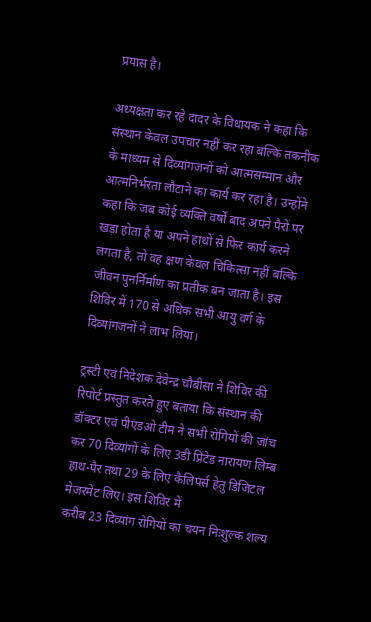प्रयास है।

अध्यक्षता कर रहे दादर के विधायक ने कहा कि संस्थान केवल उपचार नहीं कर रहा बल्कि तकनीक के माध्यम से दिव्यांगजनों को आत्मसम्मान और आत्मनिर्भरता लौटाने का कार्य कर रहा है। उन्होंने कहा कि जब कोई व्यक्ति वर्षों बाद अपने पैरों पर खड़ा होता है या अपने हाथों से फिर कार्य करने लगता है, तो वह क्षण केवल चिकित्सा नहीं बल्कि जीवन पुनर्निर्माण का प्रतीक बन जाता है। इस शिविर में 170 से अधिक सभी आयु वर्ग के दिव्यांगजनों ने लाभ लिया।

ट्रस्टी एवं निदेशक देवेन्द्र चौबीसा ने शिविर की रिपोर्ट प्रस्तुत करते हुए बताया कि संस्थान की डॉक्टर एवं पीएंडओ टीम ने सभी रोगियों की जांच कर 70 दिव्यांगों के लिए 3डी प्रिंटेड नारायण लिम्ब हाथ-पैर तथा 29 के लिए कैलिपर्स हेतु डिजिटल मेजरमेंट लिए। इस शिविर में
करीब 23 दिव्यांग रोगियों का चयन निःशुल्क शल्य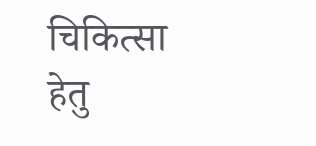चिकित्सा हेतु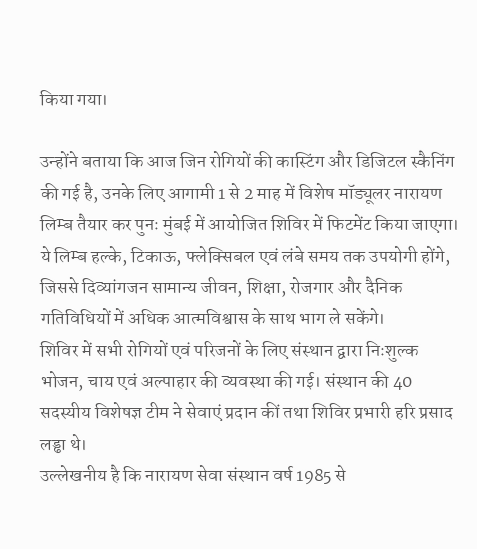किया गया।

उन्होंने बताया कि आज जिन रोगियों की कास्टिंग और डिजिटल स्कैनिंग की गई है, उनके लिए आगामी 1 से 2 माह में विशेष मॉड्यूलर नारायण लिम्ब तैयार कर पुनः मुंबई में आयोजित शिविर में फिटमेंट किया जाएगा। ये लिम्ब हल्के, टिकाऊ, फ्लेक्सिबल एवं लंबे समय तक उपयोगी होंगे, जिससे दिव्यांगजन सामान्य जीवन, शिक्षा, रोजगार और दैनिक गतिविधियों में अधिक आत्मविश्वास के साथ भाग ले सकेंगे।
शिविर में सभी रोगियों एवं परिजनों के लिए संस्थान द्वारा निःशुल्क भोजन, चाय एवं अल्पाहार की व्यवस्था की गई। संस्थान की 40 सदस्यीय विशेषज्ञ टीम ने सेवाएं प्रदान कीं तथा शिविर प्रभारी हरि प्रसाद लड्ढा थे।
उल्लेखनीय है कि नारायण सेवा संस्थान वर्ष 1985 से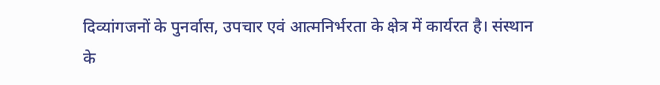दिव्यांगजनों के पुनर्वास, उपचार एवं आत्मनिर्भरता के क्षेत्र में कार्यरत है। संस्थान के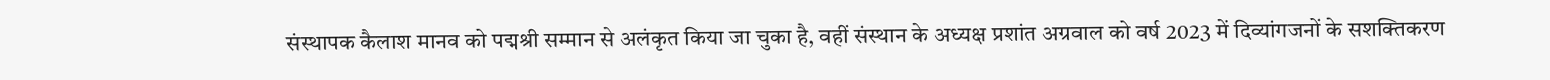संस्थापक कैलाश मानव को पद्मश्री सम्मान से अलंकृत किया जा चुका है, वहीं संस्थान के अध्यक्ष प्रशांत अग्रवाल को वर्ष 2023 में दिव्यांगजनों के सशक्तिकरण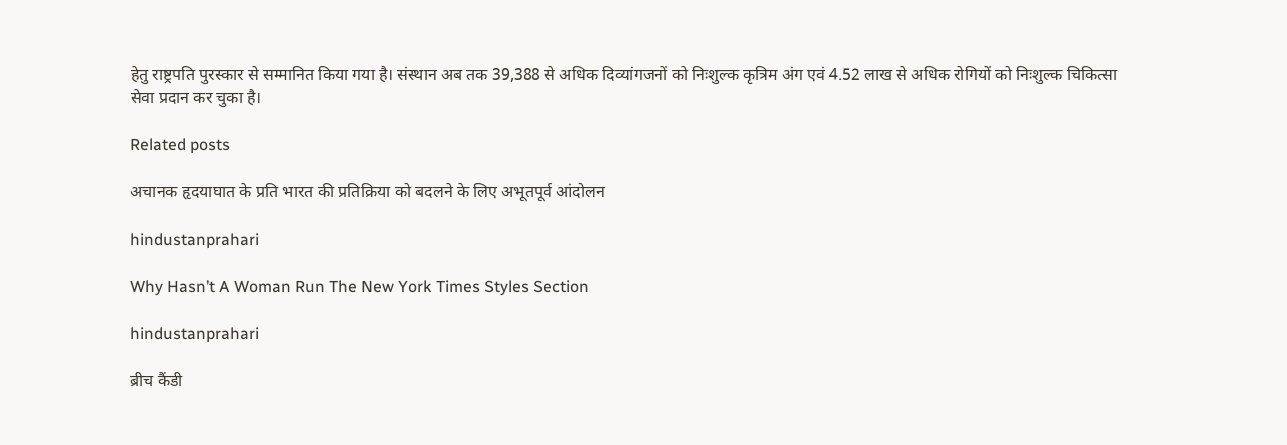हेतु राष्ट्रपति पुरस्कार से सम्मानित किया गया है। संस्थान अब तक 39,388 से अधिक दिव्यांगजनों को निःशुल्क कृत्रिम अंग एवं 4.52 लाख से अधिक रोगियों को निःशुल्क चिकित्सा सेवा प्रदान कर चुका है।

Related posts

अचानक हृदयाघात के प्रति भारत की प्रतिक्रिया को बदलने के लिए अभूतपूर्व आंदोलन

hindustanprahari

Why Hasn’t A Woman Run The New York Times Styles Section

hindustanprahari

ब्रीच कैंडी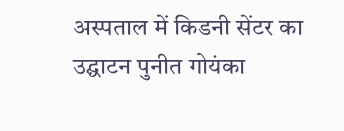अस्पताल में किडनी सेंटर का उद्घाटन पुनीत गोयंका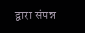द्वारा संपन्न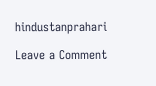hindustanprahari

Leave a Comment